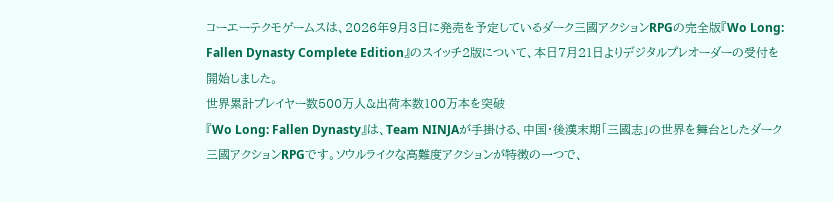コーエーテクモゲームスは、2026年9月3日に発売を予定しているダーク三國アクションRPGの完全版『Wo Long: Fallen Dynasty Complete Edition』のスイッチ2版について、本日7月21日よりデジタルプレオーダーの受付を開始しました。
世界累計プレイヤー数500万人&出荷本数100万本を突破
『Wo Long: Fallen Dynasty』は、Team NINJAが手掛ける、中国・後漢末期「三國志」の世界を舞台としたダーク三國アクションRPGです。ソウルライクな高難度アクションが特徴の一つで、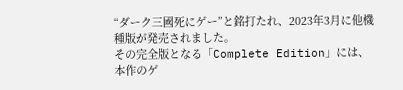“ダーク三國死にゲー”と銘打たれ、2023年3月に他機種版が発売されました。
その完全版となる「Complete Edition」には、本作のゲ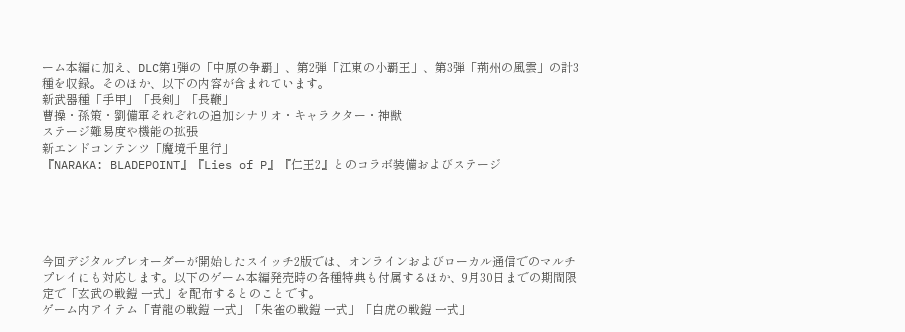ーム本編に加え、DLC第1弾の「中原の争覇」、第2弾「江東の小覇王」、第3弾「荊州の風雲」の計3種を収録。そのほか、以下の内容が含まれています。
新武器種「手甲」「長剣」「長鞭」
曹操・孫策・劉備軍それぞれの追加シナリオ・キャラクター・神獣
ステージ難易度や機能の拡張
新エンドコンテンツ「魔境千里行」
『NARAKA: BLADEPOINT』『Lies of P』『仁王2』とのコラボ装備およびステージ





今回デジタルプレオーダーが開始したスイッチ2版では、オンラインおよびローカル通信でのマルチプレイにも対応します。以下のゲーム本編発売時の各種特典も付属するほか、9月30日までの期間限定で「玄武の戦鎧 一式」を配布するとのことです。
ゲーム内アイテム「青龍の戦鎧 一式」「朱雀の戦鎧 一式」「白虎の戦鎧 一式」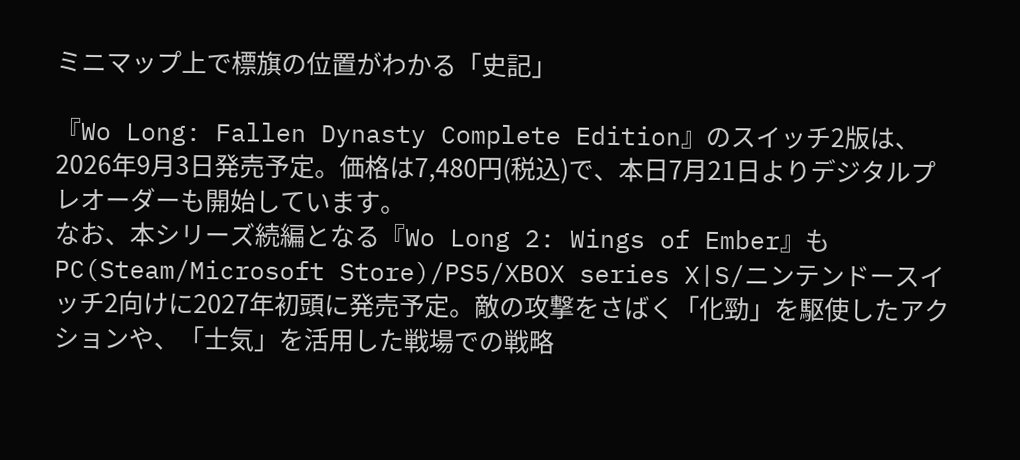ミニマップ上で標旗の位置がわかる「史記」

『Wo Long: Fallen Dynasty Complete Edition』のスイッチ2版は、2026年9月3日発売予定。価格は7,480円(税込)で、本日7月21日よりデジタルプレオーダーも開始しています。
なお、本シリーズ続編となる『Wo Long 2: Wings of Ember』もPC(Steam/Microsoft Store)/PS5/XBOX series X|S/ニンテンドースイッチ2向けに2027年初頭に発売予定。敵の攻撃をさばく「化勁」を駆使したアクションや、「士気」を活用した戦場での戦略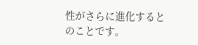性がさらに進化するとのことです。